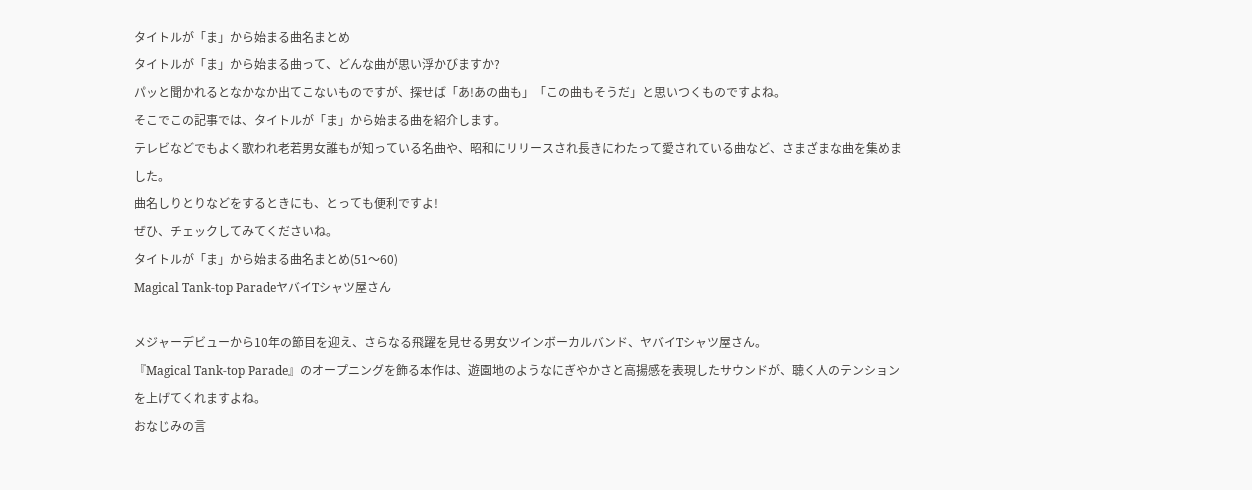タイトルが「ま」から始まる曲名まとめ
タイトルが「ま」から始まる曲って、どんな曲が思い浮かびますか?
パッと聞かれるとなかなか出てこないものですが、探せば「あ!あの曲も」「この曲もそうだ」と思いつくものですよね。
そこでこの記事では、タイトルが「ま」から始まる曲を紹介します。
テレビなどでもよく歌われ老若男女誰もが知っている名曲や、昭和にリリースされ長きにわたって愛されている曲など、さまざまな曲を集めました。
曲名しりとりなどをするときにも、とっても便利ですよ!
ぜひ、チェックしてみてくださいね。
タイトルが「ま」から始まる曲名まとめ(51〜60)
Magical Tank-top ParadeヤバイTシャツ屋さん

メジャーデビューから10年の節目を迎え、さらなる飛躍を見せる男女ツインボーカルバンド、ヤバイTシャツ屋さん。
『Magical Tank-top Parade』のオープニングを飾る本作は、遊園地のようなにぎやかさと高揚感を表現したサウンドが、聴く人のテンションを上げてくれますよね。
おなじみの言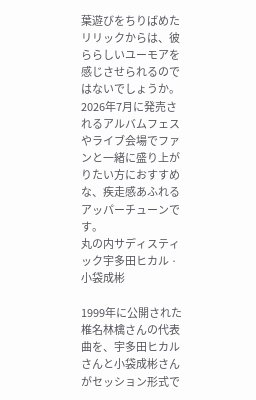葉遊びをちりばめたリリックからは、彼ららしいユーモアを感じさせられるのではないでしょうか。
2026年7月に発売されるアルバムフェスやライブ会場でファンと一緒に盛り上がりたい方におすすめな、疾走感あふれるアッパーチューンです。
丸の内サディスティック宇多田ヒカル · 小袋成彬

1999年に公開された椎名林檎さんの代表曲を、宇多田ヒカルさんと小袋成彬さんがセッション形式で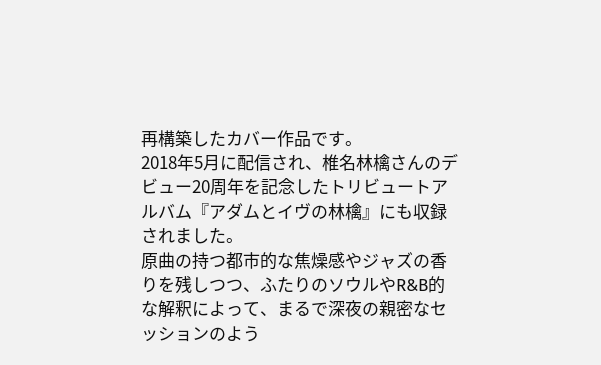再構築したカバー作品です。
2018年5月に配信され、椎名林檎さんのデビュー20周年を記念したトリビュートアルバム『アダムとイヴの林檎』にも収録されました。
原曲の持つ都市的な焦燥感やジャズの香りを残しつつ、ふたりのソウルやR&B的な解釈によって、まるで深夜の親密なセッションのよう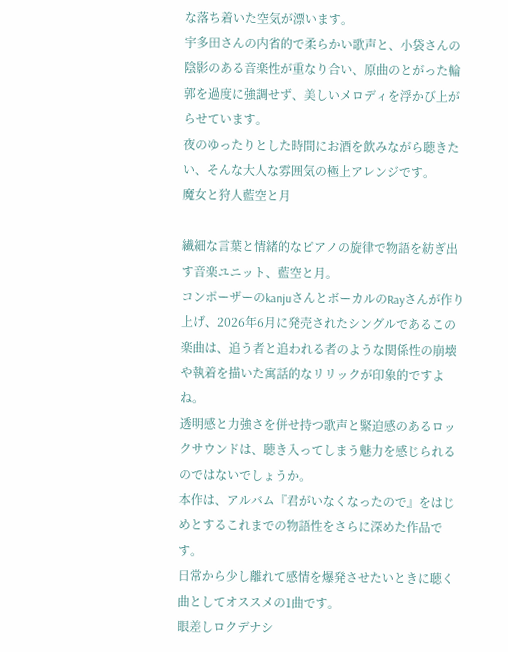な落ち着いた空気が漂います。
宇多田さんの内省的で柔らかい歌声と、小袋さんの陰影のある音楽性が重なり合い、原曲のとがった輪郭を過度に強調せず、美しいメロディを浮かび上がらせています。
夜のゆったりとした時間にお酒を飲みながら聴きたい、そんな大人な雰囲気の極上アレンジです。
魔女と狩人藍空と月

繊細な言葉と情緒的なピアノの旋律で物語を紡ぎ出す音楽ユニット、藍空と月。
コンポーザーのkanjuさんとボーカルのRayさんが作り上げ、2026年6月に発売されたシングルであるこの楽曲は、追う者と追われる者のような関係性の崩壊や執着を描いた寓話的なリリックが印象的ですよね。
透明感と力強さを併せ持つ歌声と緊迫感のあるロックサウンドは、聴き入ってしまう魅力を感じられるのではないでしょうか。
本作は、アルバム『君がいなくなったので』をはじめとするこれまでの物語性をさらに深めた作品です。
日常から少し離れて感情を爆発させたいときに聴く曲としてオススメの1曲です。
眼差しロクデナシ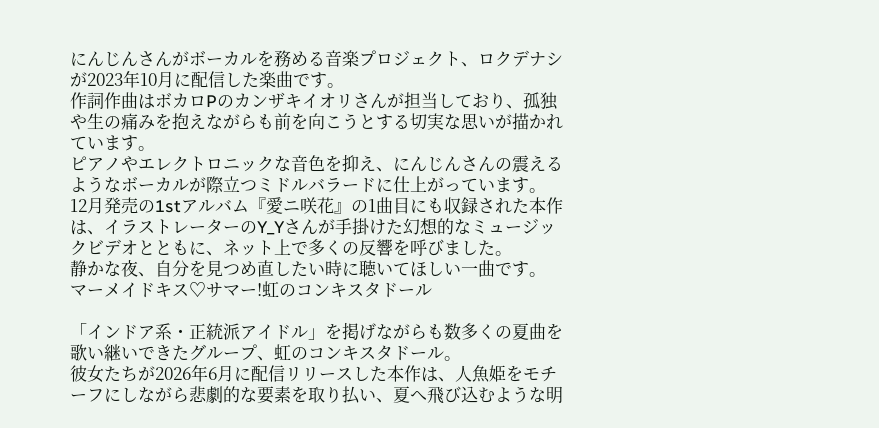にんじんさんがボーカルを務める音楽プロジェクト、ロクデナシが2023年10月に配信した楽曲です。
作詞作曲はボカロPのカンザキイオリさんが担当しており、孤独や生の痛みを抱えながらも前を向こうとする切実な思いが描かれています。
ピアノやエレクトロニックな音色を抑え、にんじんさんの震えるようなボーカルが際立つミドルバラードに仕上がっています。
12月発売の1stアルバム『愛ニ咲花』の1曲目にも収録された本作は、イラストレーターのY_Yさんが手掛けた幻想的なミュージックビデオとともに、ネット上で多くの反響を呼びました。
静かな夜、自分を見つめ直したい時に聴いてほしい一曲です。
マーメイドキス♡サマー!虹のコンキスタドール

「インドア系・正統派アイドル」を掲げながらも数多くの夏曲を歌い継いできたグループ、虹のコンキスタドール。
彼女たちが2026年6月に配信リリースした本作は、人魚姫をモチーフにしながら悲劇的な要素を取り払い、夏へ飛び込むような明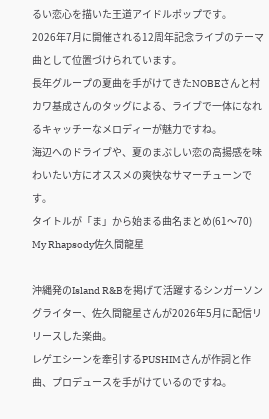るい恋心を描いた王道アイドルポップです。
2026年7月に開催される12周年記念ライブのテーマ曲として位置づけられています。
長年グループの夏曲を手がけてきたNOBEさんと村カワ基成さんのタッグによる、ライブで一体になれるキャッチーなメロディーが魅力ですね。
海辺へのドライブや、夏のまぶしい恋の高揚感を味わいたい方にオススメの爽快なサマーチューンです。
タイトルが「ま」から始まる曲名まとめ(61〜70)
My Rhapsody佐久間龍星

沖縄発のIsland R&Bを掲げて活躍するシンガーソングライター、佐久間龍星さんが2026年5月に配信リリースした楽曲。
レゲエシーンを牽引するPUSHIMさんが作詞と作曲、プロデュースを手がけているのですね。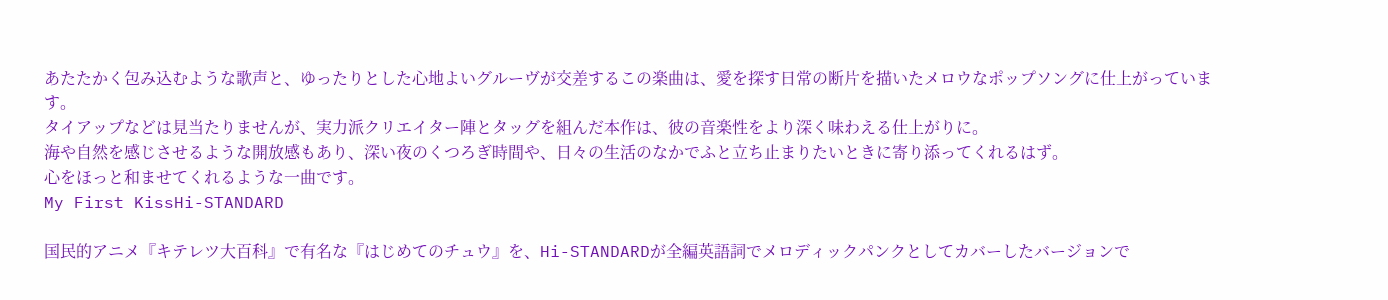あたたかく包み込むような歌声と、ゆったりとした心地よいグルーヴが交差するこの楽曲は、愛を探す日常の断片を描いたメロウなポップソングに仕上がっています。
タイアップなどは見当たりませんが、実力派クリエイター陣とタッグを組んだ本作は、彼の音楽性をより深く味わえる仕上がりに。
海や自然を感じさせるような開放感もあり、深い夜のくつろぎ時間や、日々の生活のなかでふと立ち止まりたいときに寄り添ってくれるはず。
心をほっと和ませてくれるような一曲です。
My First KissHi-STANDARD

国民的アニメ『キテレツ大百科』で有名な『はじめてのチュウ』を、Hi-STANDARDが全編英語詞でメロディックパンクとしてカバーしたバージョンで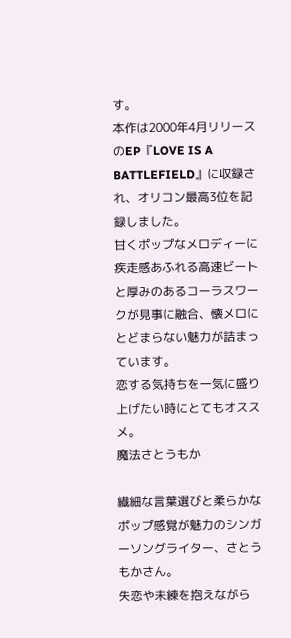す。
本作は2000年4月リリースのEP『LOVE IS A BATTLEFIELD』に収録され、オリコン最高3位を記録しました。
甘くポップなメロディーに疾走感あふれる高速ビートと厚みのあるコーラスワークが見事に融合、懐メロにとどまらない魅力が詰まっています。
恋する気持ちを一気に盛り上げたい時にとてもオススメ。
魔法さとうもか

繊細な言葉選びと柔らかなポップ感覚が魅力のシンガーソングライター、さとうもかさん。
失恋や未練を抱えながら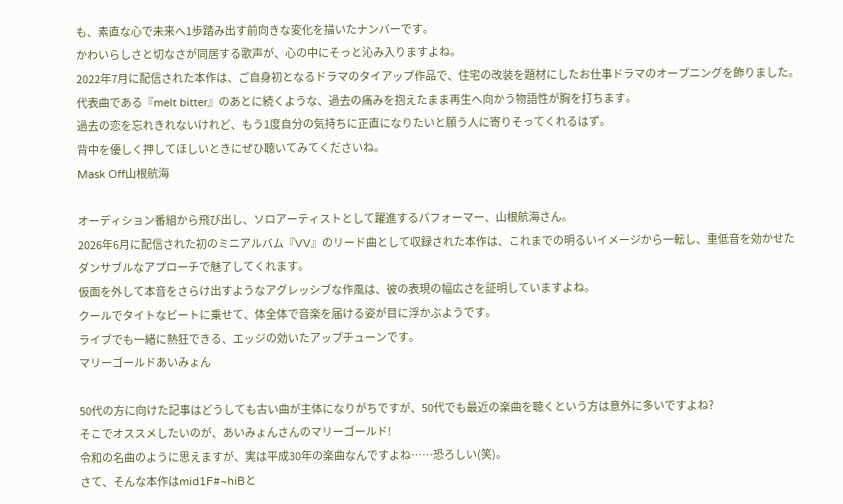も、素直な心で未来へ1歩踏み出す前向きな変化を描いたナンバーです。
かわいらしさと切なさが同居する歌声が、心の中にそっと沁み入りますよね。
2022年7月に配信された本作は、ご自身初となるドラマのタイアップ作品で、住宅の改装を題材にしたお仕事ドラマのオープニングを飾りました。
代表曲である『melt bitter』のあとに続くような、過去の痛みを抱えたまま再生へ向かう物語性が胸を打ちます。
過去の恋を忘れきれないけれど、もう1度自分の気持ちに正直になりたいと願う人に寄りそってくれるはず。
背中を優しく押してほしいときにぜひ聴いてみてくださいね。
Mask Off山根航海

オーディション番組から飛び出し、ソロアーティストとして躍進するパフォーマー、山根航海さん。
2026年6月に配信された初のミニアルバム『VV』のリード曲として収録された本作は、これまでの明るいイメージから一転し、重低音を効かせたダンサブルなアプローチで魅了してくれます。
仮面を外して本音をさらけ出すようなアグレッシブな作風は、彼の表現の幅広さを証明していますよね。
クールでタイトなビートに乗せて、体全体で音楽を届ける姿が目に浮かぶようです。
ライブでも一緒に熱狂できる、エッジの効いたアップチューンです。
マリーゴールドあいみょん

50代の方に向けた記事はどうしても古い曲が主体になりがちですが、50代でも最近の楽曲を聴くという方は意外に多いですよね?
そこでオススメしたいのが、あいみょんさんのマリーゴールド!
令和の名曲のように思えますが、実は平成30年の楽曲なんですよね……恐ろしい(笑)。
さて、そんな本作はmid1F#~hiBと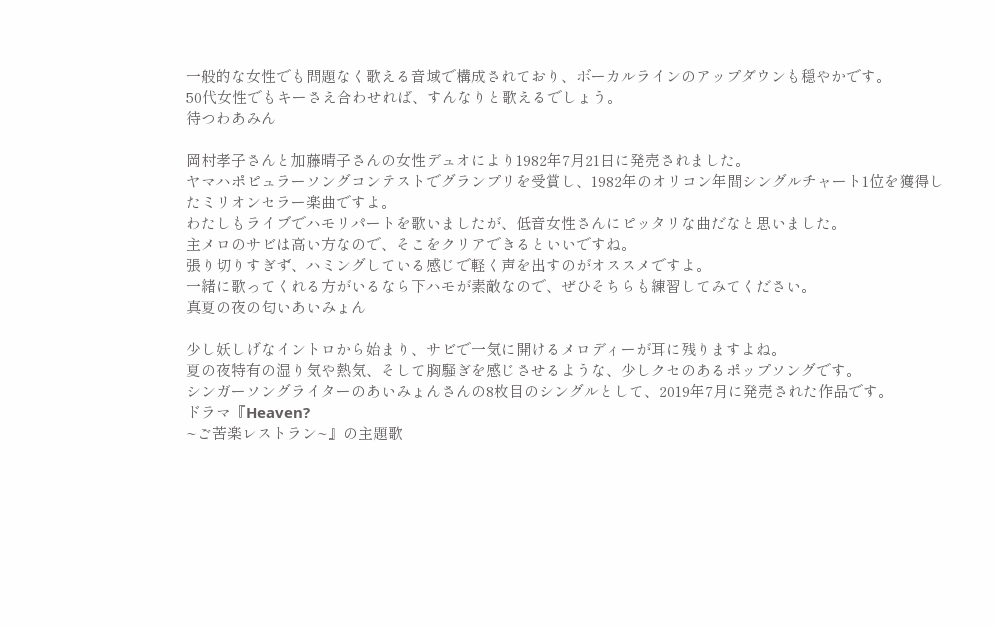一般的な女性でも問題なく歌える音域で構成されており、ボーカルラインのアップダウンも穏やかです。
50代女性でもキーさえ合わせれば、すんなりと歌えるでしょう。
待つわあみん

岡村孝子さんと加藤晴子さんの女性デュオにより1982年7月21日に発売されました。
ヤマハポピュラーソングコンテストでグランプリを受賞し、1982年のオリコン年間シングルチャート1位を獲得したミリオンセラー楽曲ですよ。
わたしもライブでハモリパートを歌いましたが、低音女性さんにピッタリな曲だなと思いました。
主メロのサビは高い方なので、そこをクリアできるといいですね。
張り切りすぎず、ハミングしている感じで軽く声を出すのがオススメですよ。
一緒に歌ってくれる方がいるなら下ハモが素敵なので、ぜひそちらも練習してみてください。
真夏の夜の匂いあいみょん

少し妖しげなイントロから始まり、サビで一気に開けるメロディーが耳に残りますよね。
夏の夜特有の湿り気や熱気、そして胸騒ぎを感じさせるような、少しクセのあるポップソングです。
シンガーソングライターのあいみょんさんの8枚目のシングルとして、2019年7月に発売された作品です。
ドラマ『Heaven?
~ご苦楽レストラン~』の主題歌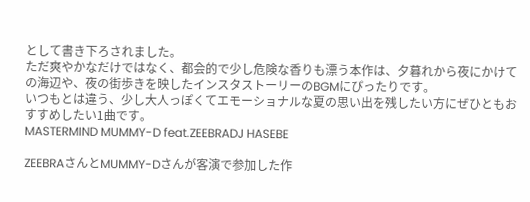として書き下ろされました。
ただ爽やかなだけではなく、都会的で少し危険な香りも漂う本作は、夕暮れから夜にかけての海辺や、夜の街歩きを映したインスタストーリーのBGMにぴったりです。
いつもとは違う、少し大人っぽくてエモーショナルな夏の思い出を残したい方にぜひともおすすめしたい1曲です。
MASTERMIND MUMMY-D feat.ZEEBRADJ HASEBE

ZEEBRAさんとMUMMY-Dさんが客演で参加した作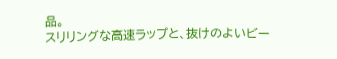品。
スリリングな高速ラップと、抜けのよいビー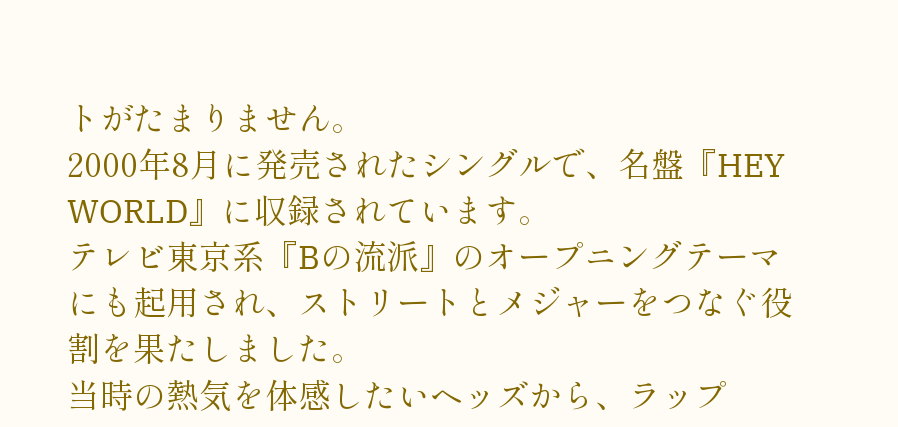トがたまりません。
2000年8月に発売されたシングルで、名盤『HEY WORLD』に収録されています。
テレビ東京系『Bの流派』のオープニングテーマにも起用され、ストリートとメジャーをつなぐ役割を果たしました。
当時の熱気を体感したいヘッズから、ラップ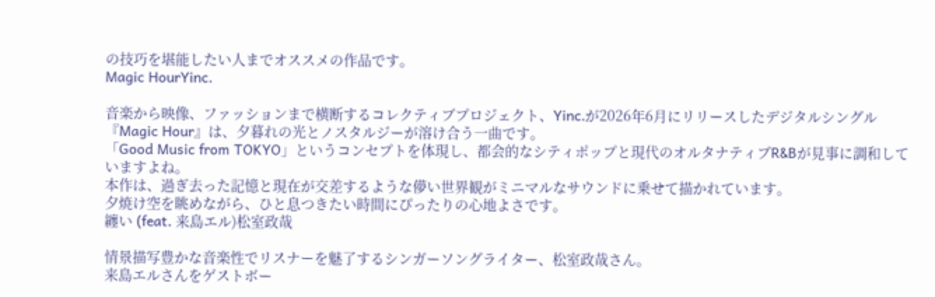の技巧を堪能したい人までオススメの作品です。
Magic HourYinc.

音楽から映像、ファッションまで横断するコレクティブプロジェクト、Yinc.が2026年6月にリリースしたデジタルシングル『Magic Hour』は、夕暮れの光とノスタルジーが溶け合う一曲です。
「Good Music from TOKYO」というコンセプトを体現し、都会的なシティポップと現代のオルタナティブR&Bが見事に調和していますよね。
本作は、過ぎ去った記憶と現在が交差するような儚い世界観がミニマルなサウンドに乗せて描かれています。
夕焼け空を眺めながら、ひと息つきたい時間にぴったりの心地よさです。
纏い (feat. 来島エル)松室政哉

情景描写豊かな音楽性でリスナーを魅了するシンガーソングライター、松室政哉さん。
来島エルさんをゲストボー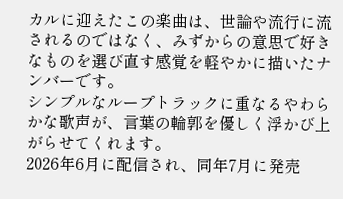カルに迎えたこの楽曲は、世論や流行に流されるのではなく、みずからの意思で好きなものを選び直す感覚を軽やかに描いたナンバーです。
シンプルなループトラックに重なるやわらかな歌声が、言葉の輪郭を優しく浮かび上がらせてくれます。
2026年6月に配信され、同年7月に発売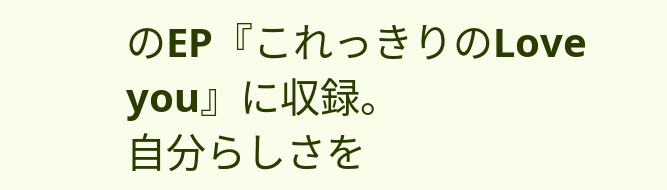のEP『これっきりのLove you』に収録。
自分らしさを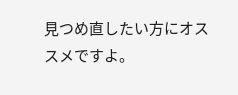見つめ直したい方にオススメですよ。